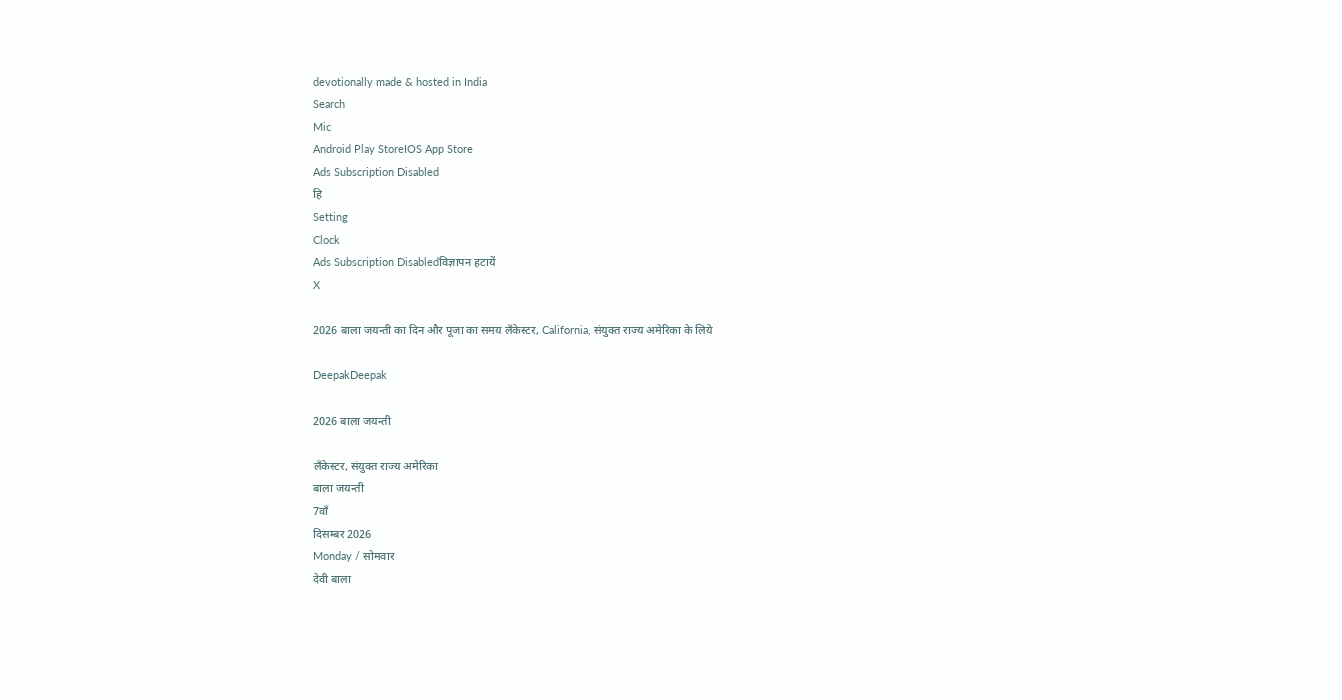devotionally made & hosted in India
Search
Mic
Android Play StoreIOS App Store
Ads Subscription Disabled
हि
Setting
Clock
Ads Subscription Disabledविज्ञापन हटायें
X

2026 बाला जयन्ती का दिन और पूजा का समय लँकेस्टर, California, संयुक्त राज्य अमेरिका के लिये

DeepakDeepak

2026 बाला जयन्ती

लँकेस्टर, संयुक्त राज्य अमेरिका
बाला जयन्ती
7वाँ
दिसम्बर 2026
Monday / सोमवार
देवी बाला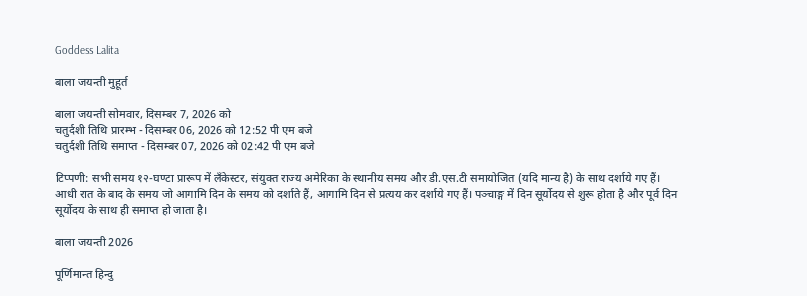Goddess Lalita

बाला जयन्ती मुहूर्त

बाला जयन्ती सोमवार, दिसम्बर 7, 2026 को
चतुर्दशी तिथि प्रारम्भ - दिसम्बर 06, 2026 को 12:52 पी एम बजे
चतुर्दशी तिथि समाप्त - दिसम्बर 07, 2026 को 02:42 पी एम बजे

टिप्पणी: सभी समय १२-घण्टा प्रारूप में लँकेस्टर, संयुक्त राज्य अमेरिका के स्थानीय समय और डी.एस.टी समायोजित (यदि मान्य है) के साथ दर्शाये गए हैं।
आधी रात के बाद के समय जो आगामि दिन के समय को दर्शाते हैं, आगामि दिन से प्रत्यय कर दर्शाये गए हैं। पञ्चाङ्ग में दिन सूर्योदय से शुरू होता है और पूर्व दिन सूर्योदय के साथ ही समाप्त हो जाता है।

बाला जयन्ती 2026

पूर्णिमान्त हिन्दु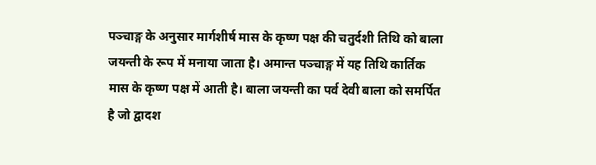पञ्चाङ्ग के अनुसार मार्गशीर्ष मास के कृष्ण पक्ष की चतुर्दशी तिथि को बाला जयन्ती के रूप में मनाया जाता है। अमान्त पञ्चाङ्ग में यह तिथि कार्तिक मास के कृष्ण पक्ष में आती है। बाला जयन्ती का पर्व देवी बाला को समर्पित है जो द्वादश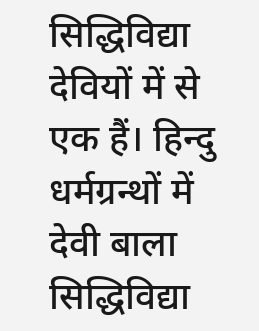सिद्धिविद्या देवियों में से एक हैं। हिन्दु धर्मग्रन्थों में देवी बाला सिद्धिविद्या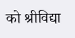को श्रीविद्या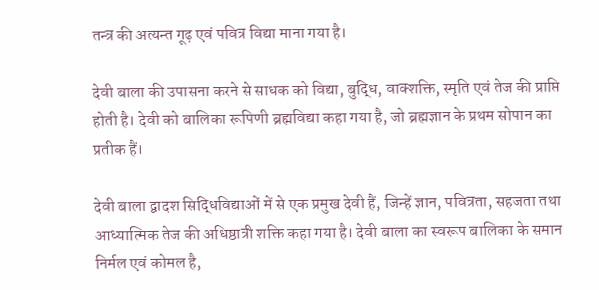तन्त्र की अत्यन्त गूढ़ एवं पवित्र विद्या माना गया है।

देवी बाला की उपासना करने से साधक को विद्या, बुद्धि, वाक्शक्ति, स्मृति एवं तेज की प्राप्ति होती है। देवी को बालिका रूपिणी ब्रह्मविद्या कहा गया है, जो ब्रह्मज्ञान के प्रथम सोपान का प्रतीक हैं।

देवी बाला द्वादश सिद्धिविद्याओं में से एक प्रमुख देवी हैं, जिन्हें ज्ञान, पवित्रता, सहजता तथा आध्यात्मिक तेज की अधिष्ठात्री शक्ति कहा गया है। देवी बाला का स्वरूप बालिका के समान निर्मल एवं कोमल है,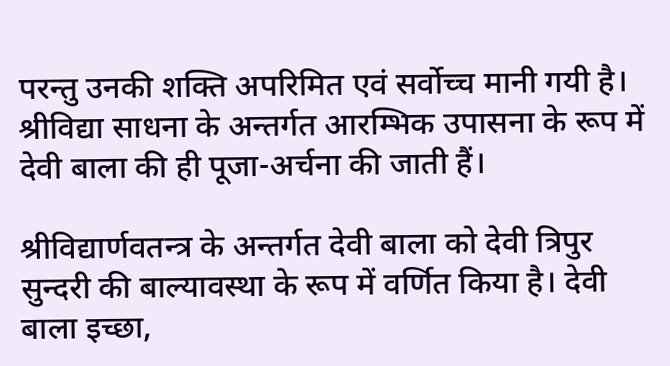परन्तु उनकी शक्ति अपरिमित एवं सर्वोच्च मानी गयी है। श्रीविद्या साधना के अन्तर्गत आरम्भिक उपासना के रूप में देवी बाला की ही पूजा-अर्चना की जाती हैं।

श्रीविद्यार्णवतन्त्र के अन्तर्गत देवी बाला को देवी त्रिपुर सुन्दरी की बाल्यावस्था के रूप में वर्णित किया है। देवी बाला इच्छा,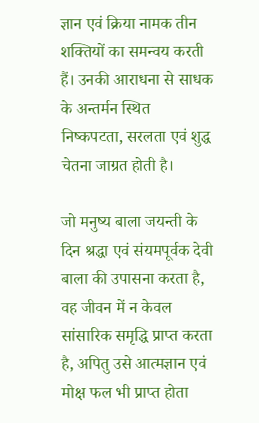ज्ञान एवं क्रिया नामक तीन शक्तियों का समन्वय करती हैं। उनकी आराधना से साधक के अन्तर्मन स्थित निष्कपटता, सरलता एवं शुद्ध चेतना जाग्रत होती है।

जो मनुष्य बाला जयन्ती के दिन श्रद्धा एवं संयमपूर्वक देवी बाला की उपासना करता है, वह जीवन में न केवल सांसारिक समृद्धि प्राप्त करता है, अपितु उसे आत्मज्ञान एवं मोक्ष फल भी प्राप्त होता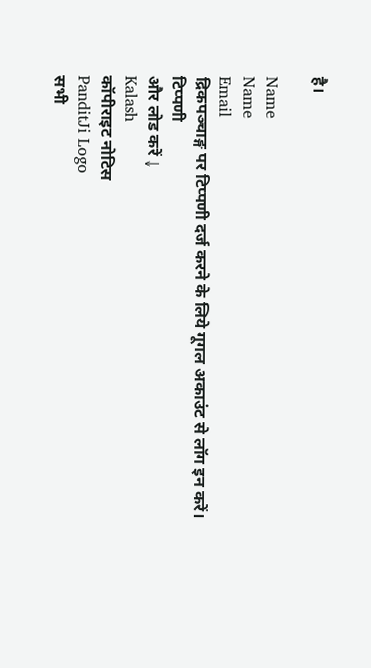है।

Name
Name
Email
द्रिकपञ्चाङ्ग पर टिप्पणी दर्ज करने के लिये गूगल अकाउंट से लॉग इन करें।
टिप्पणी
और लोड करें ↓
Kalash
कॉपीराइट नोटिस
PanditJi Logo
सभी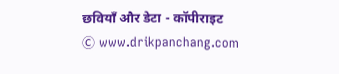छवियाँ और डेटा - कॉपीराइट
Ⓒ www.drikpanchang.com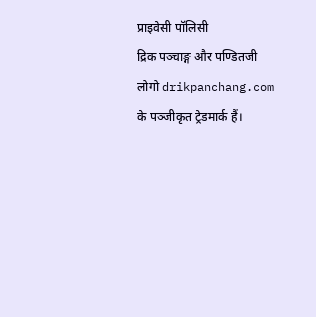प्राइवेसी पॉलिसी
द्रिक पञ्चाङ्ग और पण्डितजी लोगो drikpanchang.com के पञ्जीकृत ट्रेडमार्क हैं।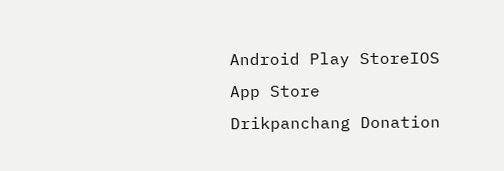Android Play StoreIOS App Store
Drikpanchang Donation